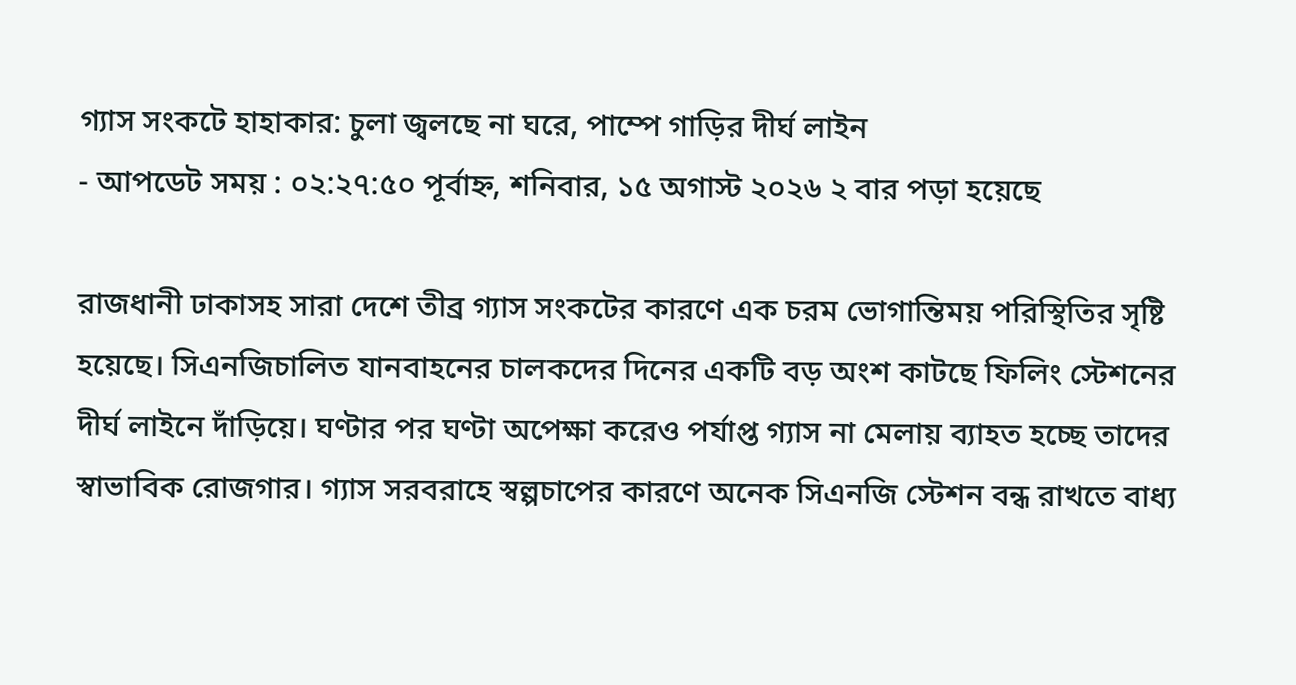গ্যাস সংকটে হাহাকার: চুলা জ্বলছে না ঘরে, পাম্পে গাড়ির দীর্ঘ লাইন
- আপডেট সময় : ০২:২৭:৫০ পূর্বাহ্ন, শনিবার, ১৫ অগাস্ট ২০২৬ ২ বার পড়া হয়েছে

রাজধানী ঢাকাসহ সারা দেশে তীব্র গ্যাস সংকটের কারণে এক চরম ভোগান্তিময় পরিস্থিতির সৃষ্টি হয়েছে। সিএনজিচালিত যানবাহনের চালকদের দিনের একটি বড় অংশ কাটছে ফিলিং স্টেশনের দীর্ঘ লাইনে দাঁড়িয়ে। ঘণ্টার পর ঘণ্টা অপেক্ষা করেও পর্যাপ্ত গ্যাস না মেলায় ব্যাহত হচ্ছে তাদের স্বাভাবিক রোজগার। গ্যাস সরবরাহে স্বল্পচাপের কারণে অনেক সিএনজি স্টেশন বন্ধ রাখতে বাধ্য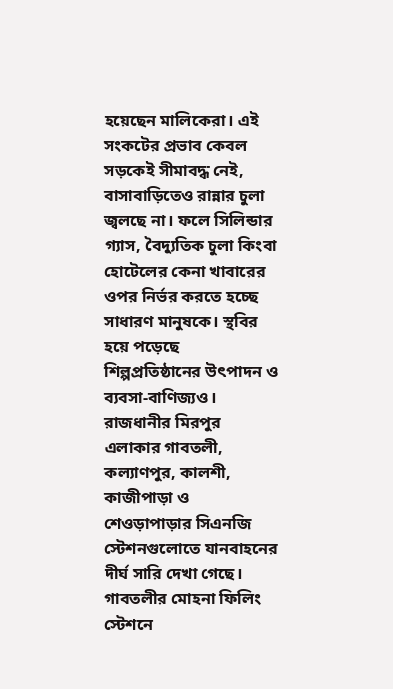হয়েছেন মালিকেরা। এই সংকটের প্রভাব কেবল সড়কেই সীমাবদ্ধ নেই, বাসাবাড়িতেও রান্নার চুলা জ্বলছে না। ফলে সিলিন্ডার গ্যাস, বৈদ্যুতিক চুলা কিংবা হোটেলের কেনা খাবারের ওপর নির্ভর করতে হচ্ছে সাধারণ মানুষকে। স্থবির হয়ে পড়েছে শিল্পপ্রতিষ্ঠানের উৎপাদন ও ব্যবসা-বাণিজ্যও।
রাজধানীর মিরপুর এলাকার গাবতলী, কল্যাণপুর, কালশী, কাজীপাড়া ও শেওড়াপাড়ার সিএনজি স্টেশনগুলোতে যানবাহনের দীর্ঘ সারি দেখা গেছে। গাবতলীর মোহনা ফিলিং স্টেশনে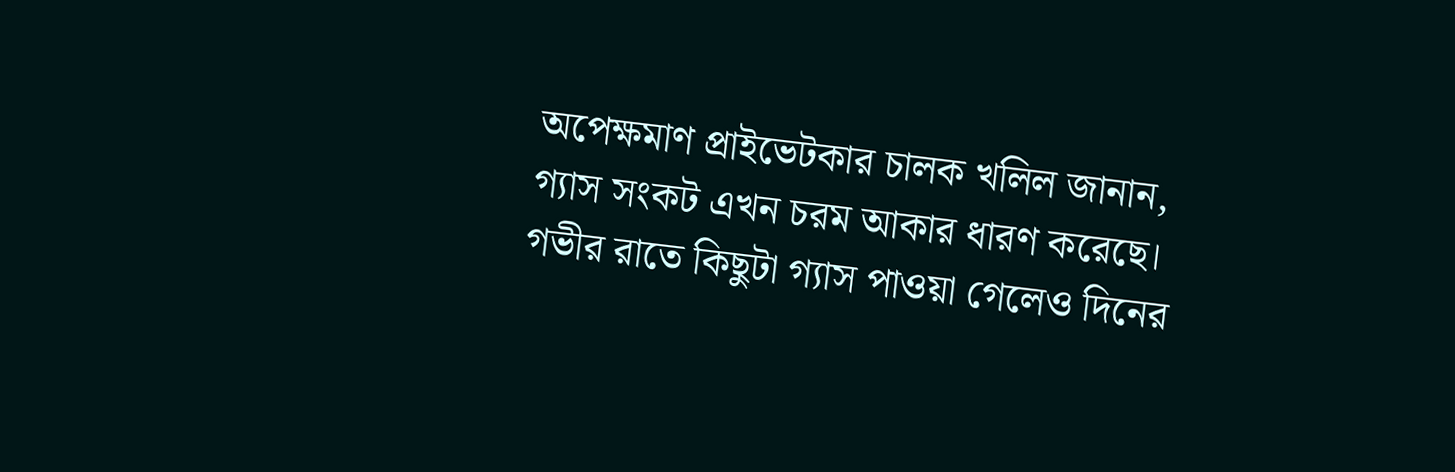অপেক্ষমাণ প্রাইভেটকার চালক খলিল জানান, গ্যাস সংকট এখন চরম আকার ধারণ করেছে। গভীর রাতে কিছুটা গ্যাস পাওয়া গেলেও দিনের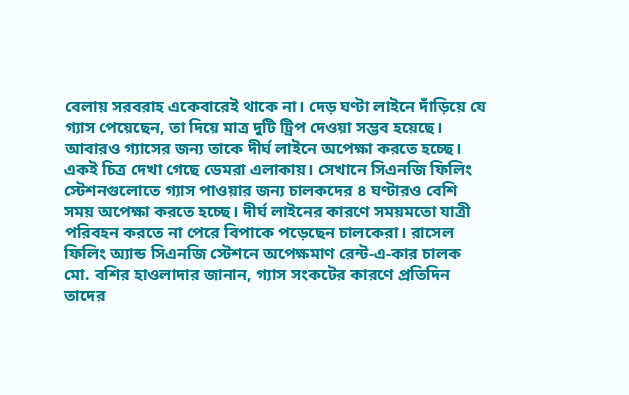বেলায় সরবরাহ একেবারেই থাকে না। দেড় ঘণ্টা লাইনে দাঁড়িয়ে যে গ্যাস পেয়েছেন, তা দিয়ে মাত্র দুটি ট্রিপ দেওয়া সম্ভব হয়েছে। আবারও গ্যাসের জন্য তাকে দীর্ঘ লাইনে অপেক্ষা করতে হচ্ছে।
একই চিত্র দেখা গেছে ডেমরা এলাকায়। সেখানে সিএনজি ফিলিং স্টেশনগুলোতে গ্যাস পাওয়ার জন্য চালকদের ৪ ঘণ্টারও বেশি সময় অপেক্ষা করতে হচ্ছে। দীর্ঘ লাইনের কারণে সময়মতো যাত্রী পরিবহন করতে না পেরে বিপাকে পড়েছেন চালকেরা। রাসেল ফিলিং অ্যান্ড সিএনজি স্টেশনে অপেক্ষমাণ রেন্ট-এ-কার চালক মো. বশির হাওলাদার জানান, গ্যাস সংকটের কারণে প্রতিদিন তাদের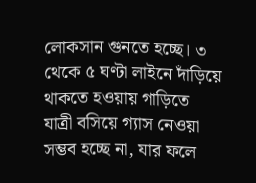লোকসান গুনতে হচ্ছে। ৩ থেকে ৫ ঘণ্টা লাইনে দাঁড়িয়ে থাকতে হওয়ায় গাড়িতে যাত্রী বসিয়ে গ্যাস নেওয়া সম্ভব হচ্ছে না, যার ফলে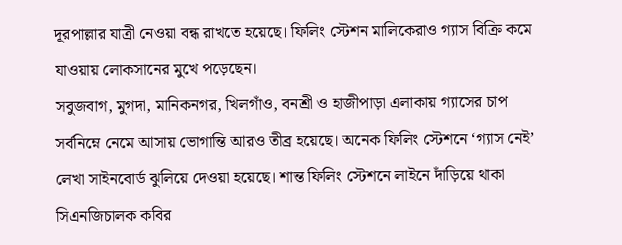দূরপাল্লার যাত্রী নেওয়া বন্ধ রাখতে হয়েছে। ফিলিং স্টেশন মালিকেরাও গ্যাস বিক্রি কমে যাওয়ায় লোকসানের মুখে পড়েছেন।
সবুজবাগ, মুগদা, মানিকনগর, খিলগাঁও, বনশ্রী ও হাজীপাড়া এলাকায় গ্যাসের চাপ সর্বনিম্নে নেমে আসায় ভোগান্তি আরও তীব্র হয়েছে। অনেক ফিলিং স্টেশনে ‘গ্যাস নেই’ লেখা সাইনবোর্ড ঝুলিয়ে দেওয়া হয়েছে। শান্ত ফিলিং স্টেশনে লাইনে দাঁড়িয়ে থাকা সিএনজিচালক কবির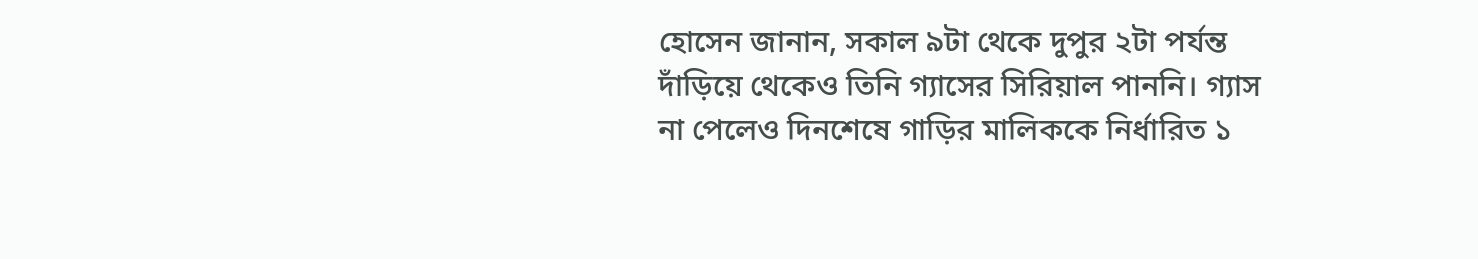হোসেন জানান, সকাল ৯টা থেকে দুপুর ২টা পর্যন্ত দাঁড়িয়ে থেকেও তিনি গ্যাসের সিরিয়াল পাননি। গ্যাস না পেলেও দিনশেষে গাড়ির মালিককে নির্ধারিত ১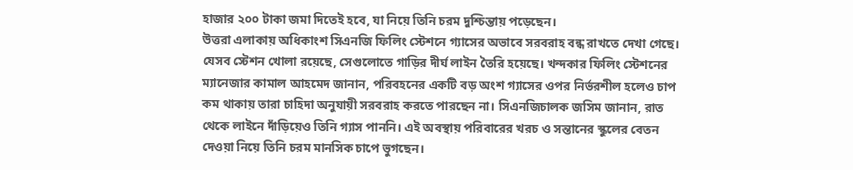হাজার ২০০ টাকা জমা দিতেই হবে, যা নিয়ে তিনি চরম দুশ্চিন্তায় পড়েছেন।
উত্তরা এলাকায় অধিকাংশ সিএনজি ফিলিং স্টেশনে গ্যাসের অভাবে সরবরাহ বন্ধ রাখতে দেখা গেছে। যেসব স্টেশন খোলা রয়েছে, সেগুলোতে গাড়ির দীর্ঘ লাইন তৈরি হয়েছে। খন্দকার ফিলিং স্টেশনের ম্যানেজার কামাল আহমেদ জানান, পরিবহনের একটি বড় অংশ গ্যাসের ওপর নির্ভরশীল হলেও চাপ কম থাকায় তারা চাহিদা অনুযায়ী সরবরাহ করতে পারছেন না। সিএনজিচালক জসিম জানান, রাত থেকে লাইনে দাঁড়িয়েও তিনি গ্যাস পাননি। এই অবস্থায় পরিবারের খরচ ও সন্তানের স্কুলের বেতন দেওয়া নিয়ে তিনি চরম মানসিক চাপে ভুগছেন।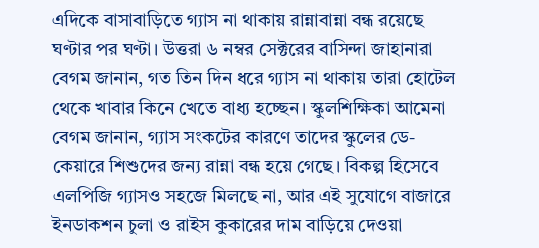এদিকে বাসাবাড়িতে গ্যাস না থাকায় রান্নাবান্না বন্ধ রয়েছে ঘণ্টার পর ঘণ্টা। উত্তরা ৬ নম্বর সেক্টরের বাসিন্দা জাহানারা বেগম জানান, গত তিন দিন ধরে গ্যাস না থাকায় তারা হোটেল থেকে খাবার কিনে খেতে বাধ্য হচ্ছেন। স্কুলশিক্ষিকা আমেনা বেগম জানান, গ্যাস সংকটের কারণে তাদের স্কুলের ডে-কেয়ারে শিশুদের জন্য রান্না বন্ধ হয়ে গেছে। বিকল্প হিসেবে এলপিজি গ্যাসও সহজে মিলছে না, আর এই সুযোগে বাজারে ইনডাকশন চুলা ও রাইস কুকারের দাম বাড়িয়ে দেওয়া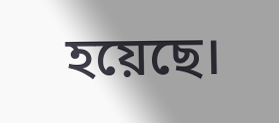হয়েছে।